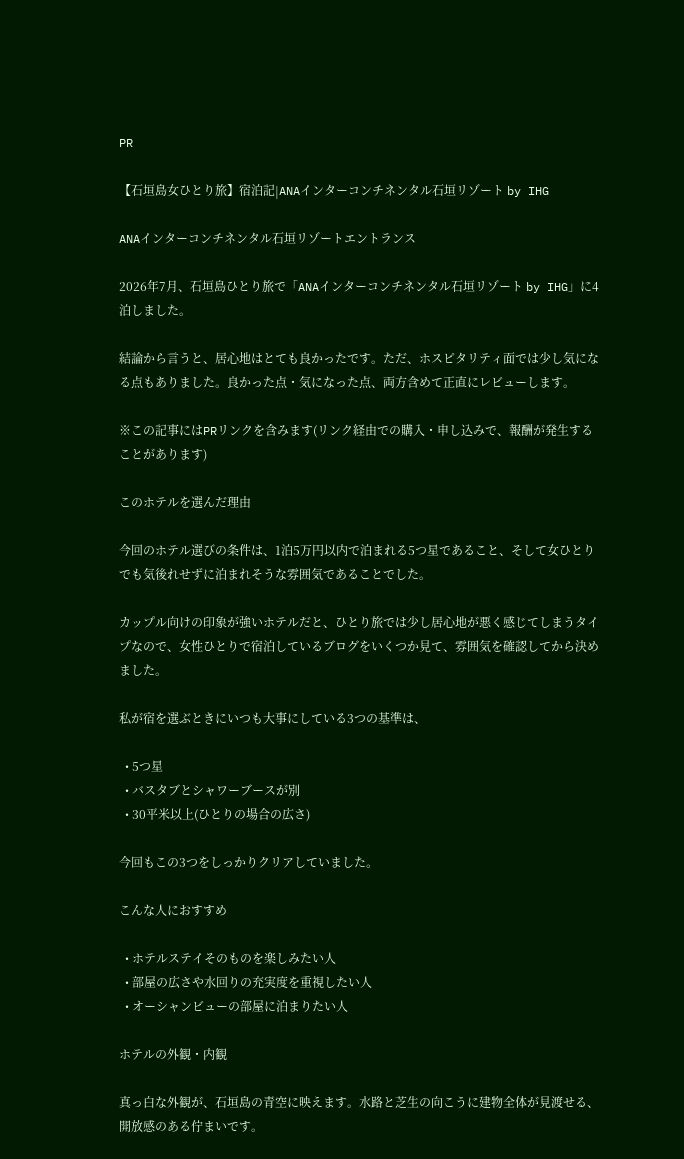PR

【石垣島女ひとり旅】宿泊記|ANAインターコンチネンタル石垣リゾート by IHG

ANAインターコンチネンタル石垣リゾートエントランス

2026年7月、石垣島ひとり旅で「ANAインターコンチネンタル石垣リゾート by IHG」に4泊しました。

結論から言うと、居心地はとても良かったです。ただ、ホスピタリティ面では少し気になる点もありました。良かった点・気になった点、両方含めて正直にレビューします。

※この記事にはPRリンクを含みます(リンク経由での購入・申し込みで、報酬が発生することがあります)

このホテルを選んだ理由

今回のホテル選びの条件は、1泊5万円以内で泊まれる5つ星であること、そして女ひとりでも気後れせずに泊まれそうな雰囲気であることでした。

カップル向けの印象が強いホテルだと、ひとり旅では少し居心地が悪く感じてしまうタイプなので、女性ひとりで宿泊しているブログをいくつか見て、雰囲気を確認してから決めました。

私が宿を選ぶときにいつも大事にしている3つの基準は、

  • 5つ星
  • バスタブとシャワーブースが別
  • 30平米以上(ひとりの場合の広さ)

今回もこの3つをしっかりクリアしていました。

こんな人におすすめ

  • ホテルステイそのものを楽しみたい人
  • 部屋の広さや水回りの充実度を重視したい人
  • オーシャンビューの部屋に泊まりたい人

ホテルの外観・内観

真っ白な外観が、石垣島の青空に映えます。水路と芝生の向こうに建物全体が見渡せる、開放感のある佇まいです。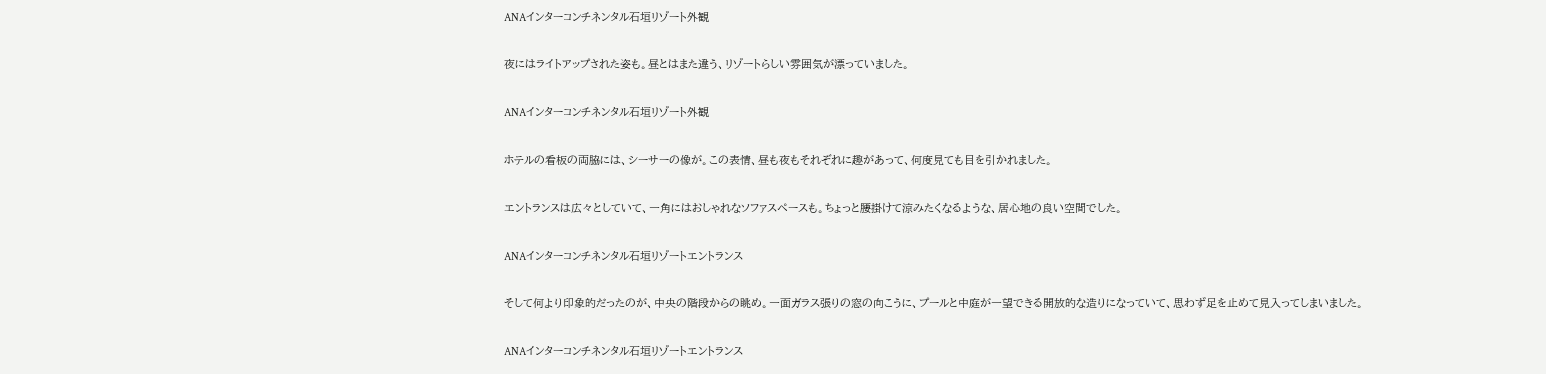ANAインターコンチネンタル石垣リゾート外観

夜にはライトアップされた姿も。昼とはまた違う、リゾートらしい雰囲気が漂っていました。

ANAインターコンチネンタル石垣リゾート外観

ホテルの看板の両脇には、シーサーの像が。この表情、昼も夜もそれぞれに趣があって、何度見ても目を引かれました。

エントランスは広々としていて、一角にはおしゃれなソファスペースも。ちょっと腰掛けて涼みたくなるような、居心地の良い空間でした。

ANAインターコンチネンタル石垣リゾートエントランス

そして何より印象的だったのが、中央の階段からの眺め。一面ガラス張りの窓の向こうに、プールと中庭が一望できる開放的な造りになっていて、思わず足を止めて見入ってしまいました。

ANAインターコンチネンタル石垣リゾートエントランス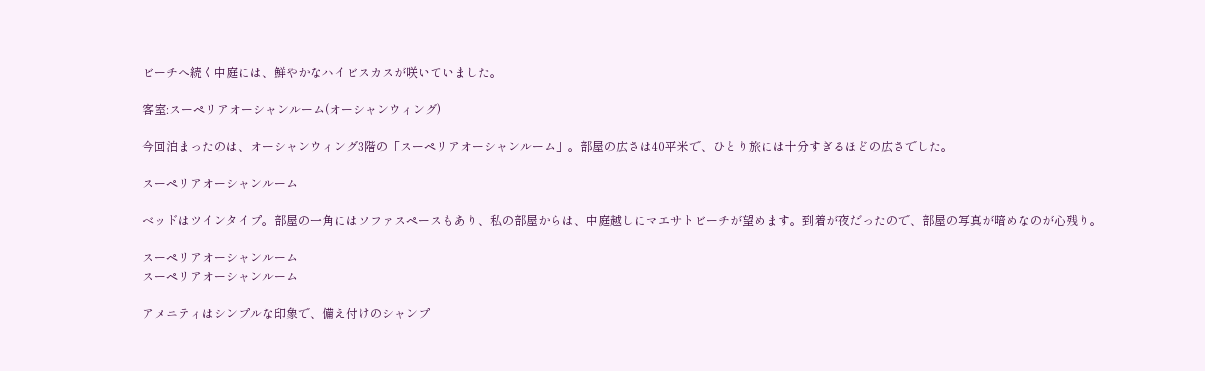ビーチへ続く中庭には、鮮やかなハイビスカスが咲いていました。

客室:スーペリアオーシャンルーム(オーシャンウィング)

今回泊まったのは、オーシャンウィング3階の「スーペリアオーシャンルーム」。部屋の広さは40平米で、ひとり旅には十分すぎるほどの広さでした。

スーペリアオーシャンルーム

ベッドはツインタイプ。部屋の一角にはソファスペースもあり、私の部屋からは、中庭越しにマエサトビーチが望めます。到着が夜だったので、部屋の写真が暗めなのが心残り。

スーペリアオーシャンルーム
スーペリアオーシャンルーム

アメニティはシンプルな印象で、備え付けのシャンプ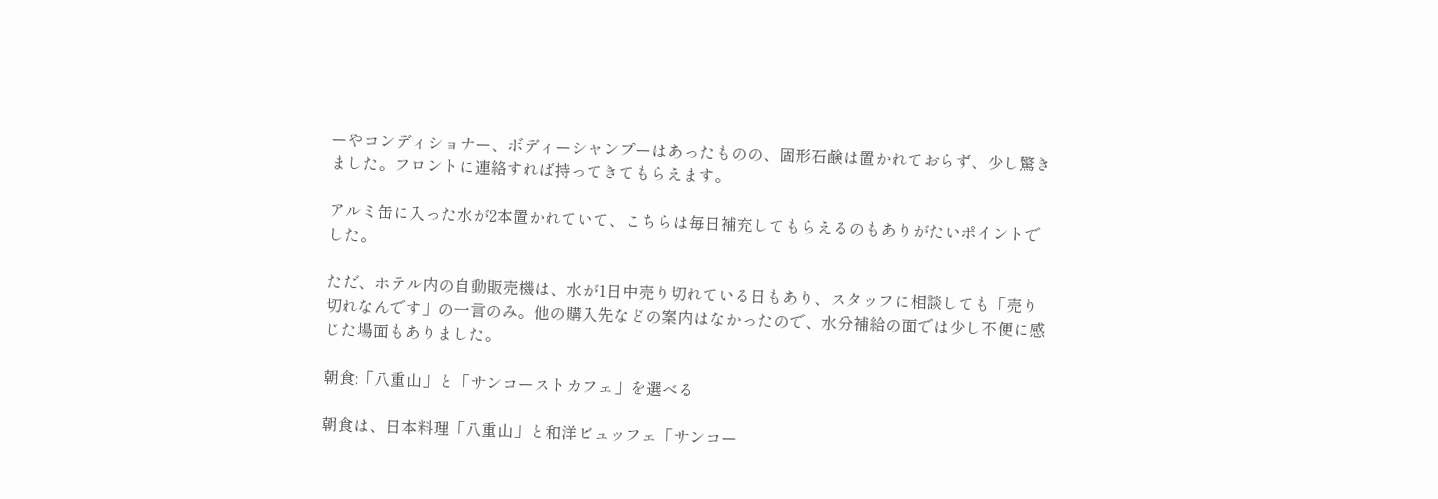ーやコンディショナー、ボディーシャンプーはあったものの、固形石鹸は置かれておらず、少し驚きました。フロントに連絡すれば持ってきてもらえます。

アルミ缶に入った水が2本置かれていて、こちらは毎日補充してもらえるのもありがたいポイントでした。

ただ、ホテル内の自動販売機は、水が1日中売り切れている日もあり、スタッフに相談しても「売り切れなんです」の一言のみ。他の購入先などの案内はなかったので、水分補給の面では少し不便に感じた場面もありました。

朝食:「八重山」と「サンコーストカフェ」を選べる

朝食は、日本料理「八重山」と和洋ビュッフェ「サンコー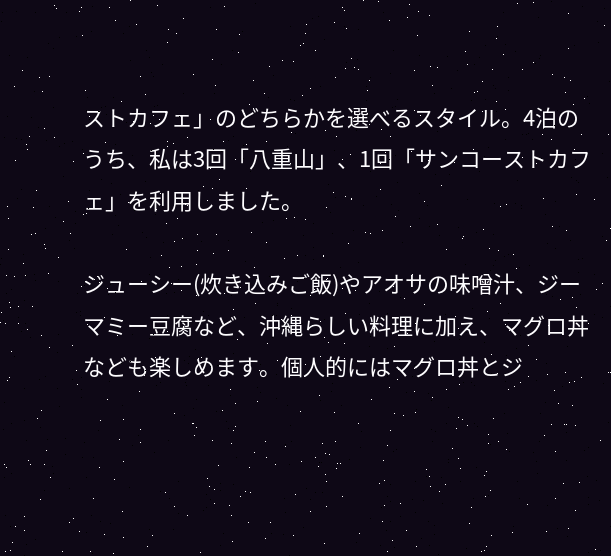ストカフェ」のどちらかを選べるスタイル。4泊のうち、私は3回「八重山」、1回「サンコーストカフェ」を利用しました。

ジューシー(炊き込みご飯)やアオサの味噌汁、ジーマミー豆腐など、沖縄らしい料理に加え、マグロ丼なども楽しめます。個人的にはマグロ丼とジ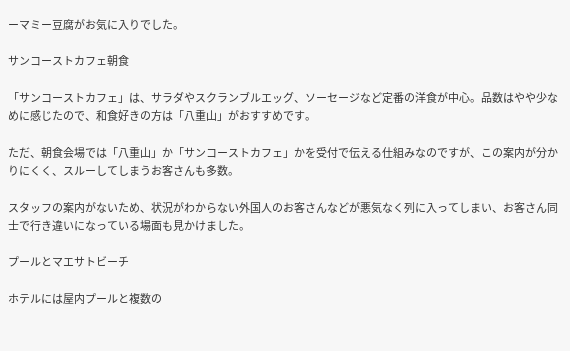ーマミー豆腐がお気に入りでした。

サンコーストカフェ朝食

「サンコーストカフェ」は、サラダやスクランブルエッグ、ソーセージなど定番の洋食が中心。品数はやや少なめに感じたので、和食好きの方は「八重山」がおすすめです。

ただ、朝食会場では「八重山」か「サンコーストカフェ」かを受付で伝える仕組みなのですが、この案内が分かりにくく、スルーしてしまうお客さんも多数。

スタッフの案内がないため、状況がわからない外国人のお客さんなどが悪気なく列に入ってしまい、お客さん同士で行き違いになっている場面も見かけました。

プールとマエサトビーチ

ホテルには屋内プールと複数の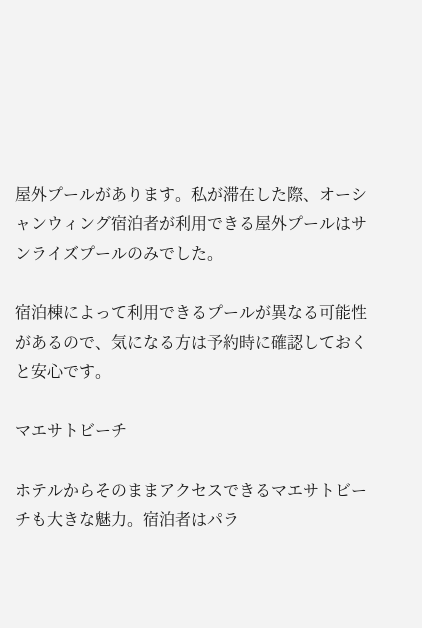屋外プールがあります。私が滞在した際、オーシャンウィング宿泊者が利用できる屋外プールはサンライズプールのみでした。

宿泊棟によって利用できるプールが異なる可能性があるので、気になる方は予約時に確認しておくと安心です。

マエサトビーチ

ホテルからそのままアクセスできるマエサトビーチも大きな魅力。宿泊者はパラ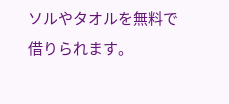ソルやタオルを無料で借りられます。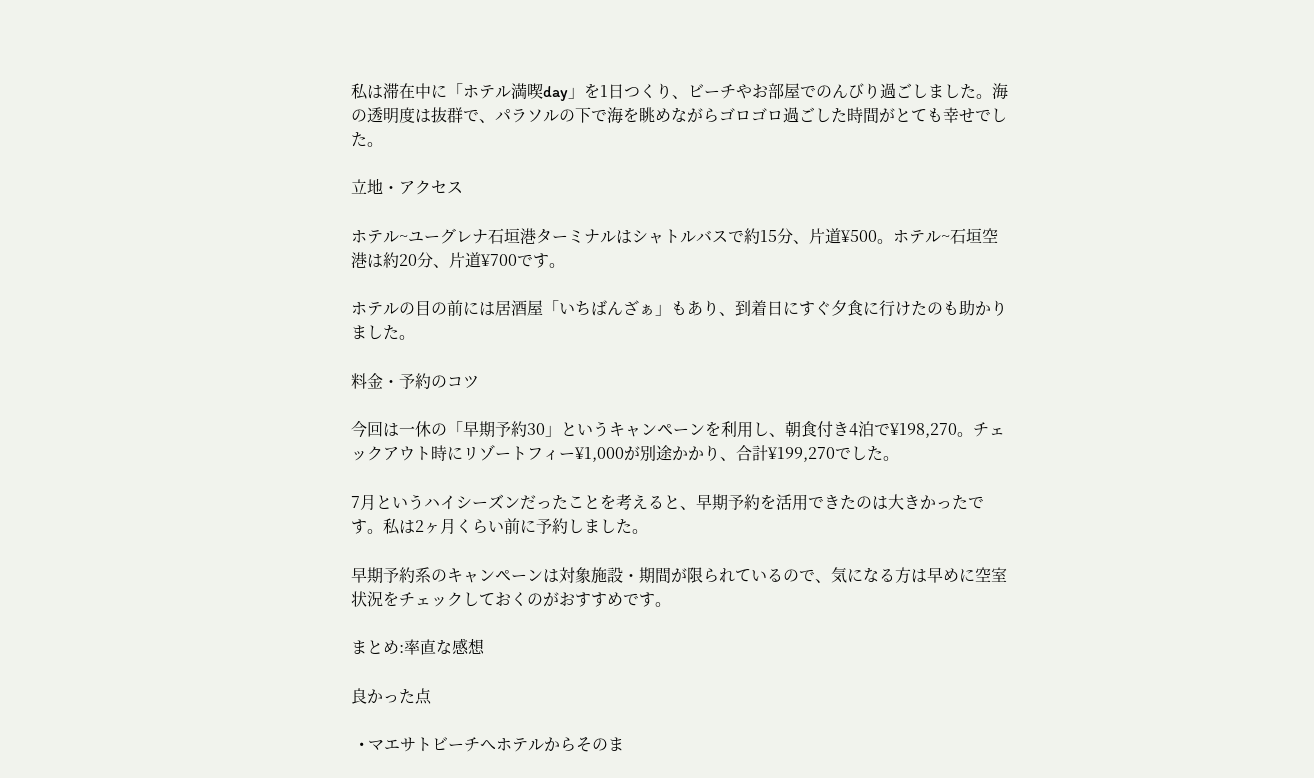私は滞在中に「ホテル満喫day」を1日つくり、ビーチやお部屋でのんびり過ごしました。海の透明度は抜群で、パラソルの下で海を眺めながらゴロゴロ過ごした時間がとても幸せでした。

立地・アクセス

ホテル~ユーグレナ石垣港ターミナルはシャトルバスで約15分、片道¥500。ホテル~石垣空港は約20分、片道¥700です。

ホテルの目の前には居酒屋「いちばんざぁ」もあり、到着日にすぐ夕食に行けたのも助かりました。

料金・予約のコツ

今回は一休の「早期予約30」というキャンペーンを利用し、朝食付き4泊で¥198,270。チェックアウト時にリゾートフィー¥1,000が別途かかり、合計¥199,270でした。

7月というハイシーズンだったことを考えると、早期予約を活用できたのは大きかったです。私は2ヶ月くらい前に予約しました。

早期予約系のキャンペーンは対象施設・期間が限られているので、気になる方は早めに空室状況をチェックしておくのがおすすめです。

まとめ:率直な感想

良かった点

  • マエサトビーチへホテルからそのま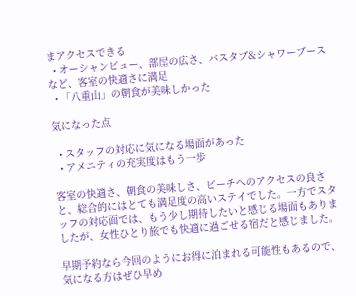まアクセスできる
  • オーシャンビュー、部屋の広さ、バスタブ&シャワーブースなど、客室の快適さに満足
  • 「八重山」の朝食が美味しかった

気になった点

  • スタッフの対応に気になる場面があった
  • アメニティの充実度はもう一歩

客室の快適さ、朝食の美味しさ、ビーチへのアクセスの良さと、総合的にはとても満足度の高いステイでした。一方でスタッフの対応面では、もう少し期待したいと感じる場面もありましたが、女性ひとり旅でも快適に過ごせる宿だと感じました。

早期予約なら今回のようにお得に泊まれる可能性もあるので、気になる方はぜひ早め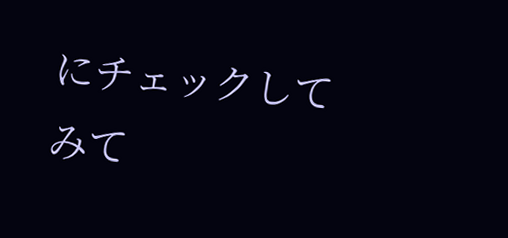にチェックしてみて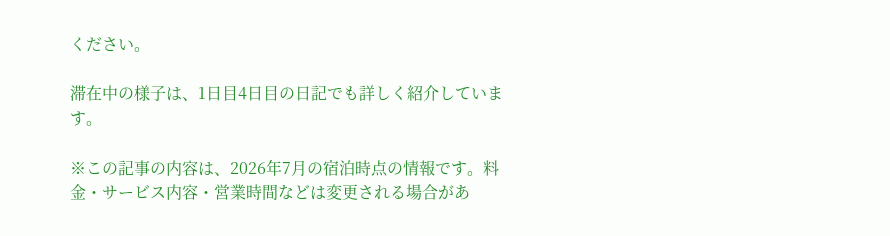ください。

滞在中の様子は、1日目4日目の日記でも詳しく紹介しています。

※この記事の内容は、2026年7月の宿泊時点の情報です。料金・サービス内容・営業時間などは変更される場合があ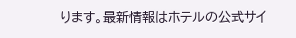ります。最新情報はホテルの公式サイ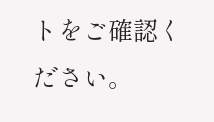トをご確認ください。